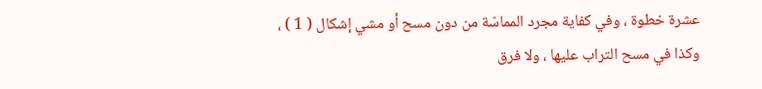عشرة خطوة ، وفي كفاية مجرد المماسّة من دون مسح أو مشي إشكال ( 1 ) ،
وكذا في مسح التراب عليها ، ولا فرق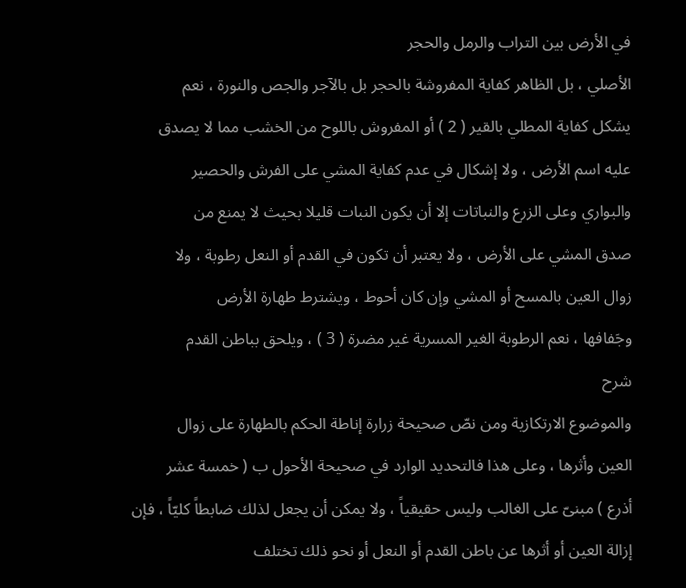في الأرض بين التراب والرمل والحجر
الأصلي ، بل الظاهر كفاية المفروشة بالحجر بل بالآجر والجص والنورة ، نعم
يشكل كفاية المطلي بالقير ( 2 ) أو المفروش باللوح من الخشب مما لا يصدق
عليه اسم الأرض ، ولا إشكال في عدم كفاية المشي على الفرش والحصير
والبواري وعلى الزرع والنباتات إلا أن يكون النبات قليلا بحيث لا يمنع من
صدق المشي على الأرض ، ولا يعتبر أن تكون في القدم أو النعل رطوبة ، ولا
زوال العين بالمسح أو المشي وإن كان أحوط ، ويشترط طهارة الأرض
وجَفافها ، نعم الرطوبة الغير المسرية غير مضرة ( 3 ) ، ويلحق بباطن القدم
شرح
والموضوع الارتكازية ومن نصّ صحيحة زرارة إناطة الحكم بالطهارة على زوال
العين وأثرها ، وعلى هذا فالتحديد الوارد في صحيحة الأحول ب ( خمسة عشر
أذرع ) مبنىّ على الغالب وليس حقيقياً ، ولا يمكن أن يجعل لذلك ضابطاً كليّاً ، فإن
إزالة العين أو أثرها عن باطن القدم أو النعل أو نحو ذلك تختلف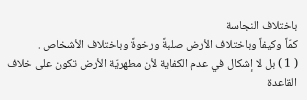باختلاف النجاسة
كمّاً وكيفاً وباختلاف الأرض صلبةً ورخوةً وباختلاف الأشخاص .
( 1 ) بل لا إشكال في عدم الكفاية لأن مطهريّة الأرض تكون على خلاف
القاعدة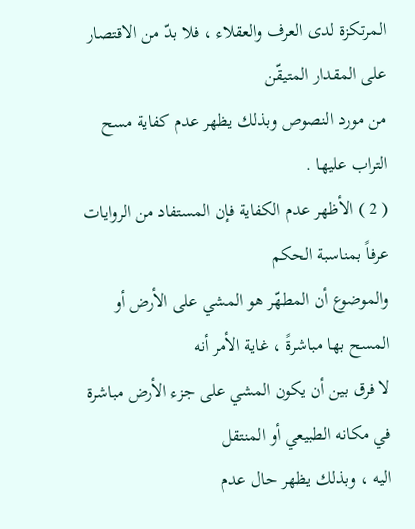المرتكزة لدى العرف والعقلاء ، فلا بدّ من الاقتصار على المقدار المتيقّن
من مورد النصوص وبذلك يظهر عدم كفاية مسح التراب عليها .
( 2 ) الأظهر عدم الكفاية فإن المستفاد من الروايات عرفاً بمناسبة الحكم
والموضوع أن المطهّر هو المشي على الأرض أو المسح بها مباشرةً ، غاية الأمر أنه
لا فرق بين أن يكون المشي على جزء الأرض مباشرة في مكانه الطبيعي أو المنتقل
اليه ، وبذلك يظهر حال عدم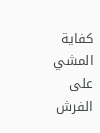كفاية المشي على الفرش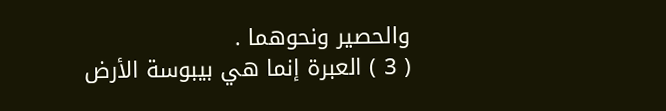والحصير ونحوهما .
( 3 ) العبرة إنما هي بيبوسة الأرض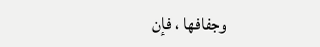وجفافها ، فإن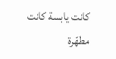كانت يابسة كانت مطهّرة